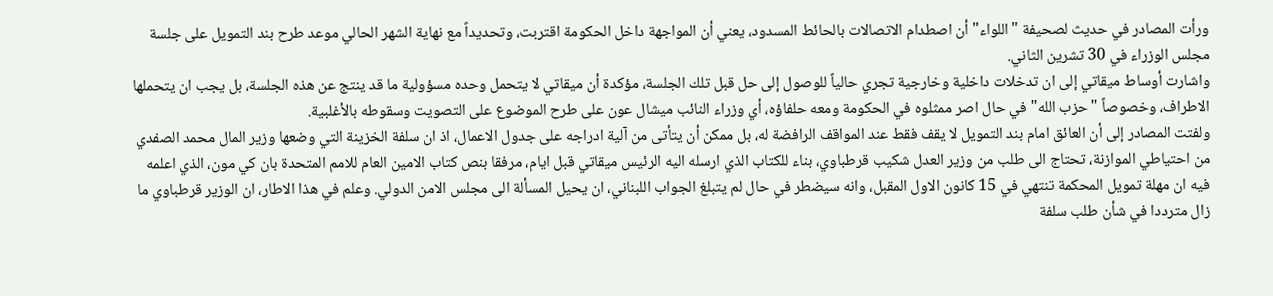ورأت المصادر في حديث لصحيفة "اللواء" أن اصطدام الاتصالات بالحائط المسدود، يعني أن المواجهة داخل الحكومة اقتربت، وتحديداً مع نهاية الشهر الحالي موعد طرح بند التمويل على جلسة مجلس الوزراء في 30 تشرين الثاني.
واشارت أوساط ميقاتي إلى ان تدخلات داخلية وخارجية تجري حالياً للوصول إلى حل قبل تلك الجلسة، مؤكدة أن ميقاتي لا يتحمل وحده مسؤولية ما قد ينتج عن هذه الجلسة، بل يجب ان يتحملها الاطراف، وخصوصاً "حزب الله" في حال اصر ممثلوه في الحكومة ومعه حلفاؤه، أي وزراء النائب ميشال عون على طرح الموضوع على التصويت وسقوطه بالأغلبية.
ولفتت المصادر إلى أن العائق امام بند التمويل لا يقف فقط عند المواقف الرافضة له، بل ممكن أن يتأتى من آلية ادراجه على جدول الاعمال، اذ ان سلفة الخزينة التي وضعها وزير المال محمد الصفدي من احتياطي الموازنة، تحتاج الى طلب من وزير العدل شكيب قرطباوي، بناء للكتاب الذي ارسله اليه الرئيس ميقاتي قبل ايام، مرفقا بنص كتاب الامين العام للامم المتحدة بان كي مون، الذي اعلمه فيه ان مهلة تمويل المحكمة تنتهي في 15 كانون الاول المقبل، وانه سيضطر في حال لم يتبلغ الجواب اللبناني، ان يحيل المسألة الى مجلس الامن الدولي. وعلم في هذا الاطار، ان الوزير قرطباوي ما زال مترددا في شأن طلب سلفة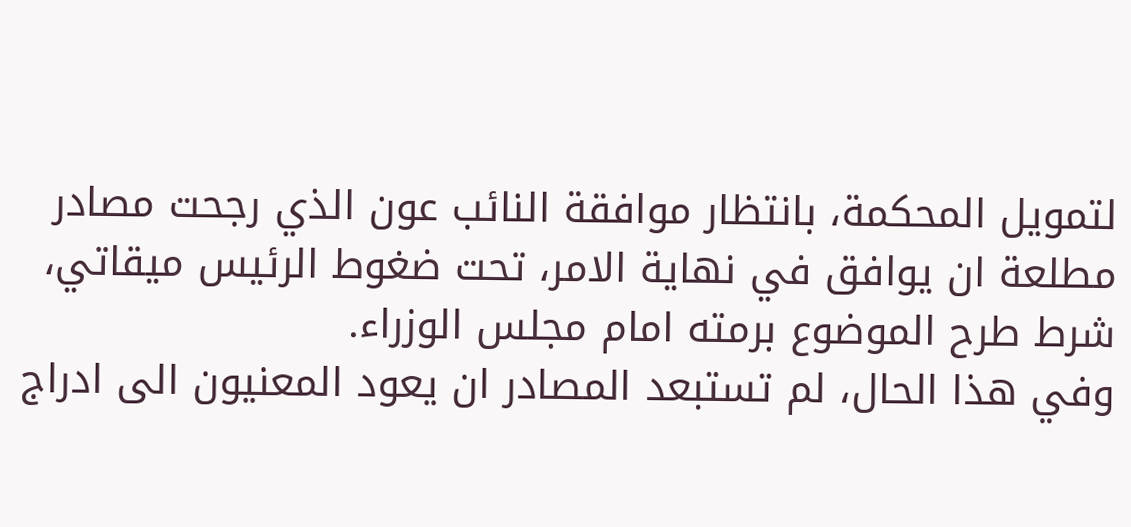لتمويل المحكمة، بانتظار موافقة النائب عون الذي رجحت مصادر مطلعة ان يوافق في نهاية الامر، تحت ضغوط الرئيس ميقاتي، شرط طرح الموضوع برمته امام مجلس الوزراء.
وفي هذا الحال، لم تستبعد المصادر ان يعود المعنيون الى ادراج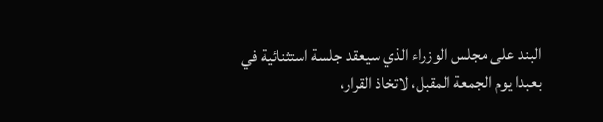البند على مجلس الوزراء الذي سيعقد جلسة استثنائية في بعبدا يوم الجمعة المقبل، لاتخاذ القرار،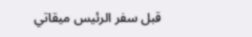قبل سفر الرئيس ميقاتي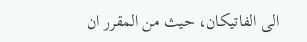الى الفاتيكان، حيث من المقرر ان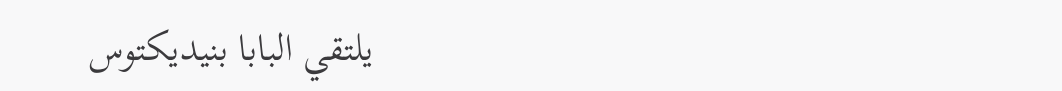يلتقي البابا بنيديكتوس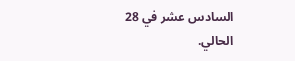السادس عشر في 28 الحالي.